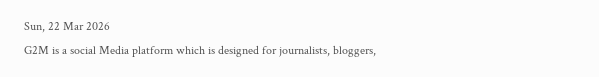Sun, 22 Mar 2026
G2M is a social Media platform which is designed for journalists, bloggers,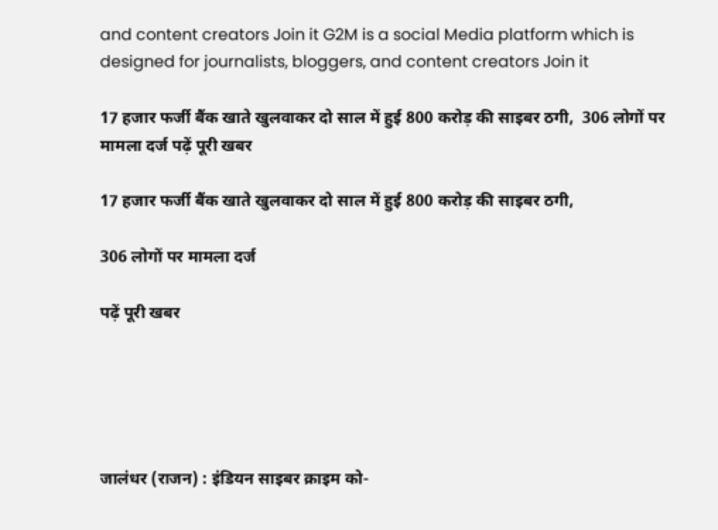and content creators Join it G2M is a social Media platform which is designed for journalists, bloggers, and content creators Join it

17 हजार फर्जी बैंक खाते खुलवाकर दो साल में हुई 800 करोड़ की साइबर ठगी,  306 लोगों पर मामला दर्ज पढ़ें पूरी खबर

17 हजार फर्जी बैंक खाते खुलवाकर दो साल में हुई 800 करोड़ की साइबर ठगी,

306 लोगों पर मामला दर्ज

पढ़ें पूरी खबर





जालंधर (राजन) : इंडियन साइबर क्राइम को-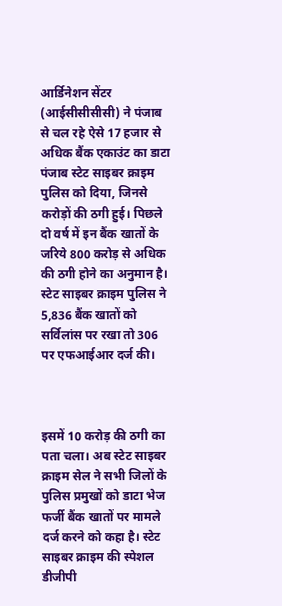आर्डिनेशन सेंटर (आईसीसीसीसी) ने पंजाब से चल रहे ऐसे 17 हजार से अधिक बैंक एकाउंट का डाटा पंजाब स्टेट साइबर क्राइम पुलिस को दिया, जिनसे करोड़ों की ठगी हुई। पिछले दो वर्ष में इन बैंक खातों के जरिये 800 करोड़ से अधिक की ठगी होने का अनुमान है। स्टेट साइबर क्राइम पुलिस ने 5,836 बैंक खातों को सर्विलांस पर रखा तो 306 पर एफआईआर दर्ज की।



इसमें 10 करोड़ की ठगी का पता चला। अब स्टेट साइबर क्राइम सेल ने सभी जिलों के पुलिस प्रमुखों को डाटा भेज फर्जी बैंक खातों पर मामले दर्ज करने को कहा है। स्टेट साइबर क्राइम की स्पेशल डीजीपी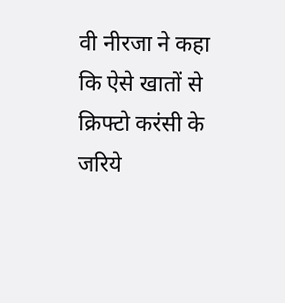वी नीरजा ने कहा कि ऐसे खातों से क्रिफ्टो करंसी के जरिये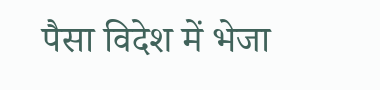पैसा विदेश में भेजा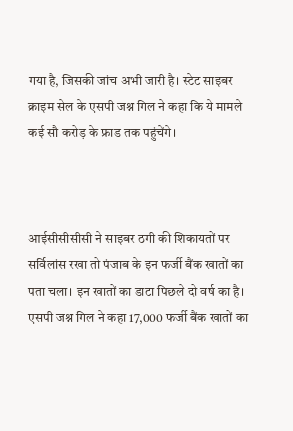गया है, जिसकी जांच अभी जारी है। स्टेट साइबर क्राइम सेल के एसपी जश्न गिल ने कहा कि ये मामले कई सौ करोड़ के फ्राड तक पहुंचेंगे।



आईसीसीसीसी ने साइबर ठगी की शिकायतों पर सर्विलांस रखा तो पंजाब के इन फर्जी बैंक खातों का पता चला। इन खातों का डाटा पिछले दो वर्ष का है। एसपी जश्न गिल ने कहा 17,000 फर्जी बैंक खातों का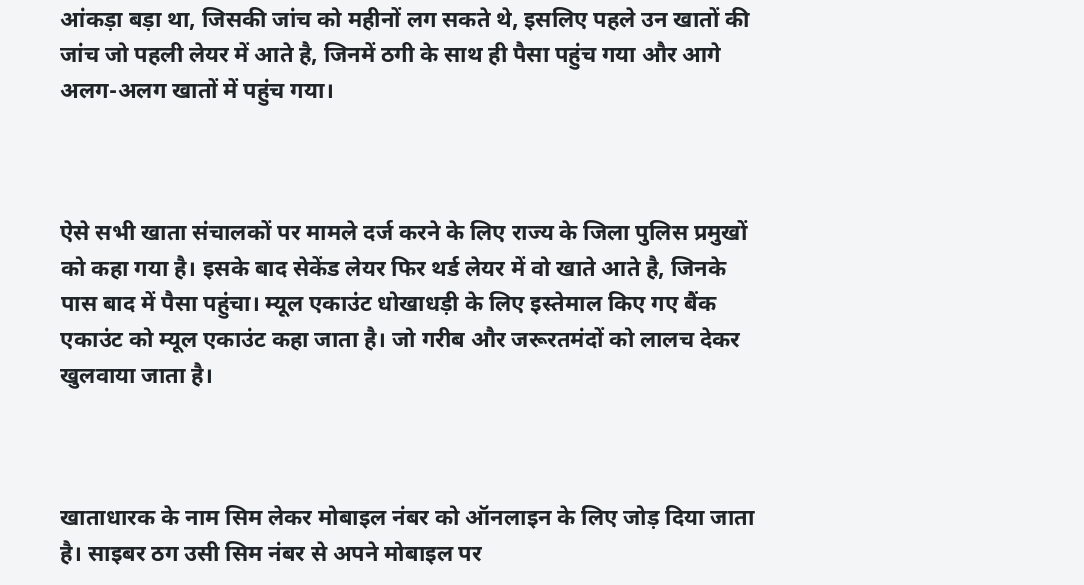आंकड़ा बड़ा था, जिसकी जांच को महीनों लग सकते थे, इसलिए पहले उन खातों की जांच जो पहली लेयर में आते है, जिनमें ठगी के साथ ही पैसा पहुंच गया और आगे अलग-अलग खातों में पहुंच गया।



ऐसे सभी खाता संचालकों पर मामले दर्ज करने के लिए राज्य के जिला पुलिस प्रमुखों को कहा गया है। इसके बाद सेकेंड लेयर फिर थर्ड लेयर में वो खाते आते है, जिनके पास बाद में पैसा पहुंचा। म्यूल एकाउंट धोखाधड़ी के लिए इस्तेमाल किए गए बैंक एकाउंट को म्यूल एकाउंट कहा जाता है। जो गरीब और जरूरतमंदों को लालच देकर खुलवाया जाता है।



खाताधारक के नाम सिम लेकर मोबाइल नंबर को ऑनलाइन के लिए जोड़ दिया जाता है। साइबर ठग उसी सिम नंबर से अपने मोबाइल पर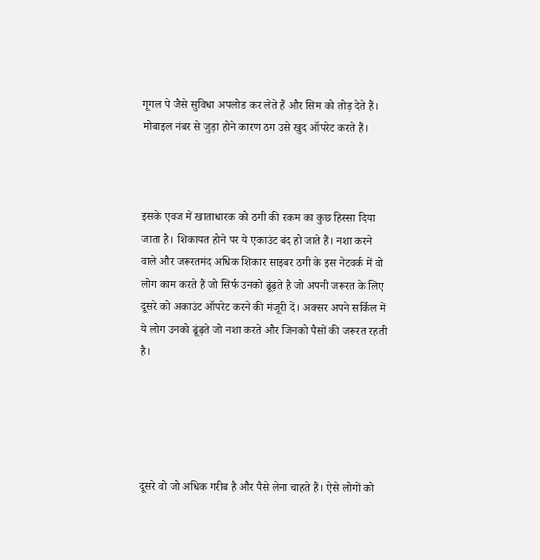गूगल पे जैसे सुविधा अपलोड कर लेते हैं और सिम को तोड़ देते हैं। मोबाइल नंबर से जुड़ा होने कारण ठग उसे खुद ऑपरेट करते हैं।



इसके एवज में खाताधारक को ठगी की रकम का कुछ हिस्सा दिया जाता है। शिकायत होने पर ये एकाउंट बंद हो जाते हैं। नशा करने वाले और जरूरतमंद अधिक शिकार साइबर ठगी के इस नेटवर्क में वो लोग काम करते हैं जो सिर्फ उनको ढूंढ़ते है जो अपनी जरूरत के लिए दूसरे को अकाउंट ऑपरेट करने की मंजूरी दें। अक्सर अपने सर्किल में ये लोग उनको ढूंढ़ते जो नशा करते और जिनको पैसों की जरूरत रहती है।





दूसरे वो जो अधिक गरीब है और पैसे लेना चाहते हैं। ऐसे लोगों को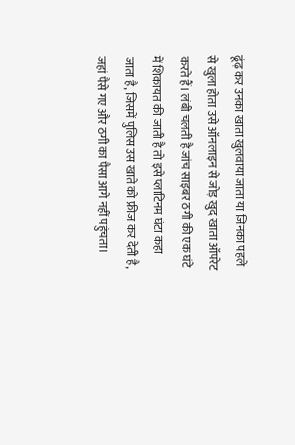ढूंढ़ कर उनका खाता खुलवाया जाता या जिनका पहले से खुला होता उसे ऑनलाइन से जोड़ खुद खाता ऑपरेट करते हैं। लंबी चलती है जांच साइबर ठगी की एक घंटे में शिकायत की जाती है तो इसे प्लाटिनम घंटा कहा जाता है, जिसमें पुलिस उस खाते को फ्रीज कर देती है, जहां पैसे गए और ठगी का पैसा आगे नहीं पहुंचता।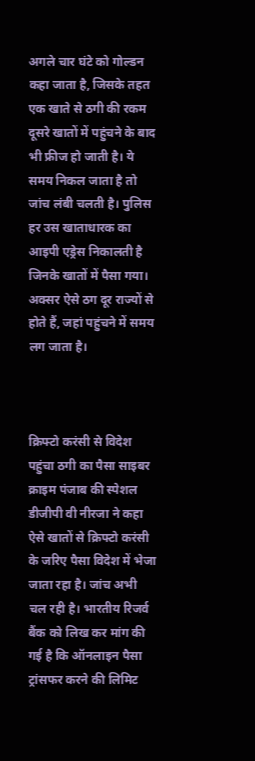अगले चार घंटे को गोल्डन कहा जाता है, जिसके तहत एक खाते से ठगी की रकम दूसरे खातों में पहुंचने के बाद भी फ्रीज हो जाती है। ये समय निकल जाता है तो जांच लंबी चलती है। पुलिस हर उस खाताधारक का आइपी एड्रेस निकालती है जिनके खातों में पैसा गया। अक्सर ऐसे ठग दूर राज्यों से होते हैं, जहां पहुंचने में समय लग जाता है।



क्रिफ्टो करंसी से विदेश पहुंचा ठगी का पैसा साइबर क्राइम पंजाब की स्पेशल डीजीपी वी नीरजा ने कहा ऐसे खातों से क्रिफ्टो करंसी के जरिए पैसा विदेश में भेजा जाता रहा है। जांच अभी चल रही है। भारतीय रिजर्व बैंक को लिख कर मांग की गई है कि ऑनलाइन पैसा ट्रांसफर करने की लिमिट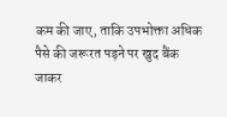कम की जाए, ताकि उपभोक्ता अधिक पैसे की जरूरत पड़ने पर खुद बैंक जाकर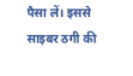पैसा लें। इससे साइबर ठगी की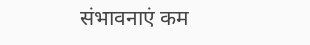संभावनाएं कम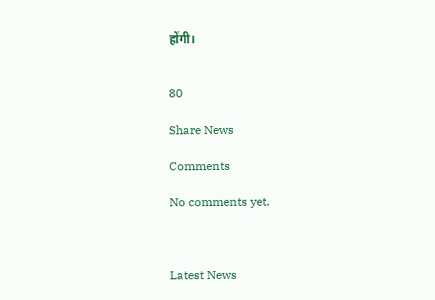होंगी।


80

Share News

Comments

No comments yet.



Latest News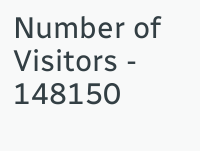Number of Visitors - 148150